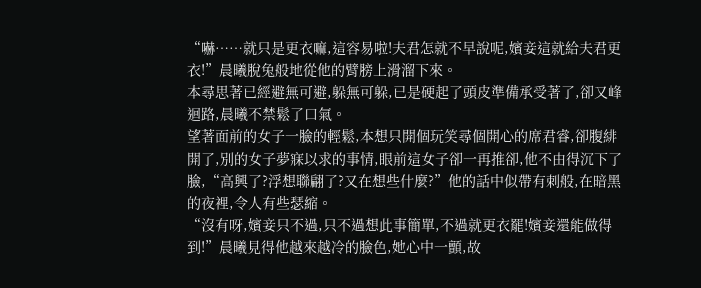“嚇……就只是更衣嘛,這容易啦!夫君怎就不早說呢,嬪妾這就給夫君更衣!”晨曦脫兔般地從他的臂膀上滑溜下來。
本尋思著已經避無可避,躲無可躲,已是硬起了頭皮準備承受著了,卻又峰迴路,晨曦不禁鬆了口氣。
望著面前的女子一臉的輕鬆,本想只開個玩笑尋個開心的席君睿,卻腹緋開了,別的女子夢寐以求的事情,眼前這女子卻一再推卻,他不由得沉下了臉,“高興了?浮想聯翩了?又在想些什麼?”他的話中似帶有刺般,在暗黑的夜裡,令人有些瑟縮。
“沒有呀,嬪妾只不過,只不過想此事簡單,不過就更衣罷!嬪妾還能做得到!”晨曦見得他越來越冷的臉色,她心中一顫,故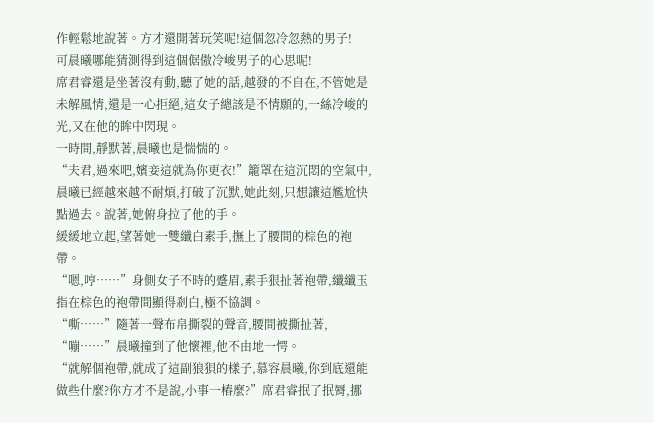作輕鬆地說著。方才還開著玩笑呢!這個忽冷忽熱的男子!
可晨曦哪能猜測得到這個倨傲冷峻男子的心思呢!
席君睿還是坐著沒有動,聽了她的話,越發的不自在,不管她是未解風情,還是一心拒絕,這女子總該是不情願的,一絲冷峻的光,又在他的眸中閃現。
一時間,靜默著,晨曦也是惴惴的。
“夫君,過來吧,嬪妾這就為你更衣!”籠罩在這沉悶的空氣中,晨曦已經越來越不耐煩,打破了沉默,她此刻,只想讓這尷尬快點過去。說著,她俯身拉了他的手。
緩緩地立起,望著她一雙纖白素手,撫上了腰間的棕色的袍帶。
“嗯,哼……”身側女子不時的蹙眉,素手狠扯著袍帶,纖纖玉指在棕色的袍帶間顯得剎白,極不協調。
“嘶……”隨著一聲布帛撕裂的聲音,腰間被撕扯著,
“嘣……”晨曦撞到了他懷裡,他不由地一愕。
“就解個袍帶,就成了這副狼狽的樣子,慕容晨曦,你到底還能做些什麼?你方才不是說,小事一樁麼?”席君睿抿了抿脣,挪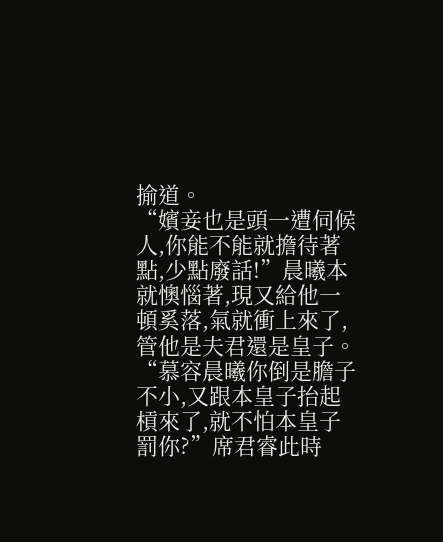揄道。
“嬪妾也是頭一遭伺候人,你能不能就擔待著點,少點廢話!”晨曦本就懊惱著,現又給他一頓奚落,氣就衝上來了,管他是夫君還是皇子。
“慕容晨曦你倒是膽子不小,又跟本皇子抬起槓來了,就不怕本皇子罰你?”席君睿此時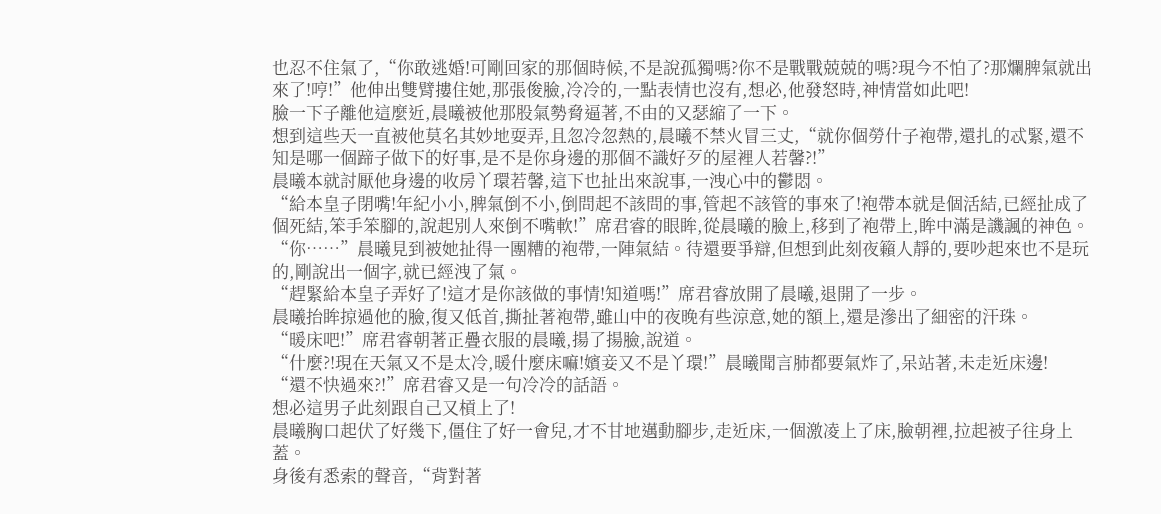也忍不住氣了,“你敢逃婚!可剛回家的那個時候,不是說孤獨嗎?你不是戰戰兢兢的嗎?現今不怕了?那爛脾氣就出來了!哼!”他伸出雙臂摟住她,那張俊臉,冷冷的,一點表情也沒有,想必,他發怒時,神情當如此吧!
臉一下子離他這麼近,晨曦被他那股氣勢脅逼著,不由的又瑟縮了一下。
想到這些天一直被他莫名其妙地耍弄,且忽冷忽熱的,晨曦不禁火冒三丈,“就你個勞什子袍帶,還扎的忒緊,還不知是哪一個蹄子做下的好事,是不是你身邊的那個不識好歹的屋裡人若馨?!”
晨曦本就討厭他身邊的收房丫環若馨,這下也扯出來說事,一洩心中的鬱悶。
“給本皇子閉嘴!年紀小小,脾氣倒不小,倒問起不該問的事,管起不該管的事來了!袍帶本就是個活結,已經扯成了個死結,笨手笨腳的,說起別人來倒不嘴軟!”席君睿的眼眸,從晨曦的臉上,移到了袍帶上,眸中滿是譏諷的神色。
“你……”晨曦見到被她扯得一團糟的袍帶,一陣氣結。待還要爭辯,但想到此刻夜籟人靜的,要吵起來也不是玩的,剛說出一個字,就已經洩了氣。
“趕緊給本皇子弄好了!這才是你該做的事情!知道嗎!”席君睿放開了晨曦,退開了一步。
晨曦抬眸掠過他的臉,復又低首,撕扯著袍帶,雖山中的夜晚有些涼意,她的額上,還是滲出了細密的汗珠。
“暖床吧!”席君睿朝著正疊衣服的晨曦,揚了揚臉,說道。
“什麼?!現在天氣又不是太冷,暖什麼床嘛!嬪妾又不是丫環!”晨曦聞言肺都要氣炸了,呆站著,未走近床邊!
“還不快過來?!”席君睿又是一句冷冷的話語。
想必這男子此刻跟自己又槓上了!
晨曦胸口起伏了好幾下,僵住了好一會兒,才不甘地邁動腳步,走近床,一個激凌上了床,臉朝裡,拉起被子往身上蓋。
身後有悉索的聲音,“背對著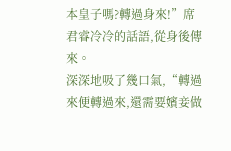本皇子嗎?轉過身來!”席君睿冷冷的話語,從身後傳來。
深深地吸了幾口氣,“轉過來便轉過來,還需要嬪妾做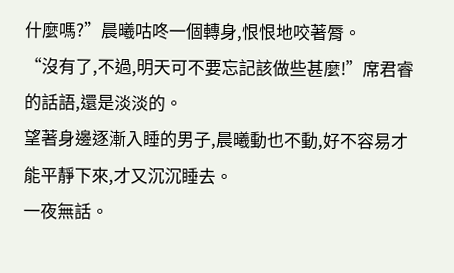什麼嗎?”晨曦咕咚一個轉身,恨恨地咬著脣。
“沒有了,不過,明天可不要忘記該做些甚麼!”席君睿的話語,還是淡淡的。
望著身邊逐漸入睡的男子,晨曦動也不動,好不容易才能平靜下來,才又沉沉睡去。
一夜無話。